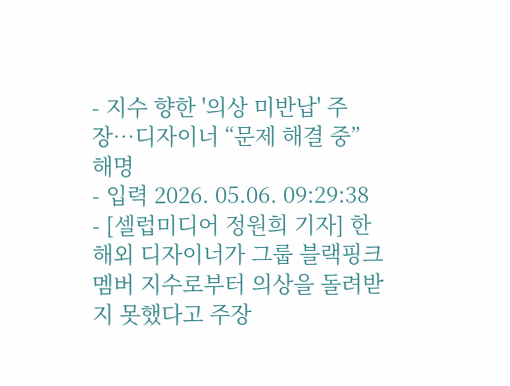- 지수 향한 '의상 미반납' 주장…디자이너 “문제 해결 중” 해명
- 입력 2026. 05.06. 09:29:38
- [셀럽미디어 정원희 기자] 한 해외 디자이너가 그룹 블랙핑크 멤버 지수로부터 의상을 돌려받지 못했다고 주장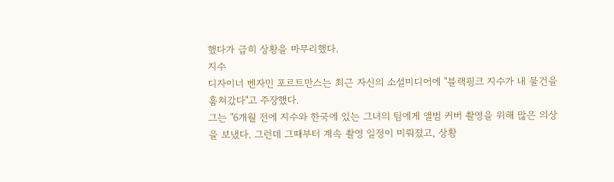했다가 급히 상황을 마무리했다.
지수
디자이너 벤자민 포르트만스는 최근 자신의 소셜미디어에 "블랙핑크 지수가 내 물건을 훔쳐갔다"고 주장했다.
그는 "6개월 전에 지수와 한국에 있는 그녀의 팀에게 앨범 커버 촬영을 위해 많은 의상을 보냈다. 그런데 그때부터 계속 촬영 일정이 미뤄졌고, 상황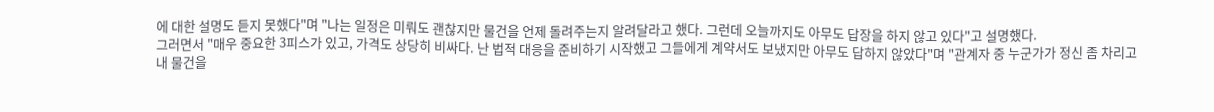에 대한 설명도 듣지 못했다"며 "나는 일정은 미뤄도 괜찮지만 물건을 언제 돌려주는지 알려달라고 했다. 그런데 오늘까지도 아무도 답장을 하지 않고 있다"고 설명했다.
그러면서 "매우 중요한 3피스가 있고, 가격도 상당히 비싸다. 난 법적 대응을 준비하기 시작했고 그들에게 계약서도 보냈지만 아무도 답하지 않았다"며 "관계자 중 누군가가 정신 좀 차리고 내 물건을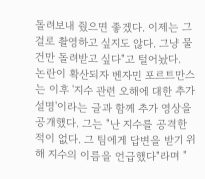돌려보내 줬으면 좋겠다. 이제는 그걸로 촬영하고 싶지도 않다. 그냥 물건만 돌려받고 싶다"고 털어놨다.
논란이 확산되자 벤자민 포르트만스는 이후 '지수 관련 오해에 대한 추가 설명'이라는 글과 함께 추가 영상을 공개했다. 그는 "난 지수를 공격한 적이 없다. 그 팀에게 답변을 받기 위해 지수의 이름을 언급했다"라며 "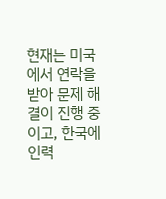현재는 미국에서 연락을 받아 문제 해결이 진행 중이고, 한국에 인력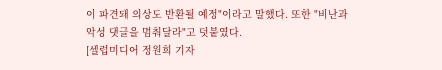이 파견돼 의상도 반환될 예정"이라고 말했다. 또한 "비난과 악성 댓글을 멈춰달라"고 덧붙였다.
[셀럽미디어 정원희 기자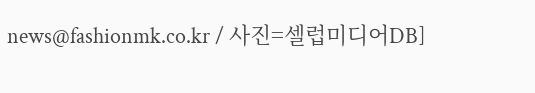news@fashionmk.co.kr / 사진=셀럽미디어DB]